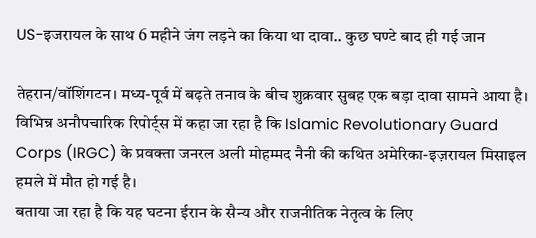US-इजरायल के साथ 6 महीने जंग लड़ने का किया था दावा.. कुछ घण्टे बाद ही गई जान

तेहरान/वॉशिंगटन। मध्य-पूर्व में बढ़ते तनाव के बीच शुक्रवार सुबह एक बड़ा दावा सामने आया है। विभिन्न अनौपचारिक रिपोर्ट्स में कहा जा रहा है कि Islamic Revolutionary Guard Corps (IRGC) के प्रवक्ता जनरल अली मोहम्मद नैनी की कथित अमेरिका-इज़रायल मिसाइल हमले में मौत हो गई है।
बताया जा रहा है कि यह घटना ईरान के सैन्य और राजनीतिक नेतृत्व के लिए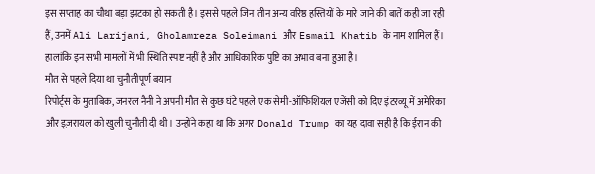इस सप्ताह का चौथा बड़ा झटका हो सकती है। इससे पहले जिन तीन अन्य वरिष्ठ हस्तियों के मारे जाने की बातें कही जा रही हैं, उनमें Ali Larijani, Gholamreza Soleimani और Esmail Khatib के नाम शामिल हैं। हालांकि इन सभी मामलों में भी स्थिति स्पष्ट नहीं है और आधिकारिक पुष्टि का अभाव बना हुआ है।
मौत से पहले दिया था चुनौतीपूर्ण बयान
रिपोर्ट्स के मुताबिक, जनरल नैनी ने अपनी मौत से कुछ घंटे पहले एक सेमी-ऑफिशियल एजेंसी को दिए इंटरव्यू में अमेरिका और इज़रायल को खुली चुनौती दी थी। उन्होंने कहा था कि अगर Donald Trump का यह दावा सही है कि ईरान की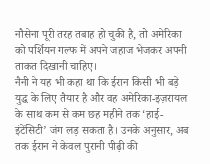नौसेना पूरी तरह तबाह हो चुकी है, तो अमेरिका को पर्शियन गल्फ में अपने जहाज भेजकर अपनी ताकत दिखानी चाहिए।
नैनी ने यह भी कहा था कि ईरान किसी भी बड़े युद्ध के लिए तैयार है और वह अमेरिका-इज़रायल के साथ कम से कम छह महीने तक ‘हाई-इंटेंसिटी’ जंग लड़ सकता है। उनके अनुसार, अब तक ईरान ने केवल पुरानी पीढ़ी की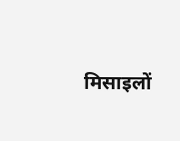मिसाइलों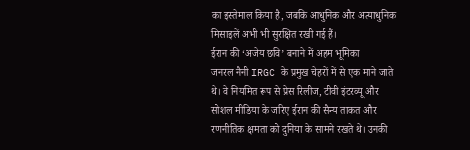का इस्तेमाल किया है, जबकि आधुनिक और अत्याधुनिक मिसाइलें अभी भी सुरक्षित रखी गई हैं।
ईरान की ‘अजेय छवि’ बनाने में अहम भूमिका
जनरल नैनी IRGC के प्रमुख चेहरों में से एक माने जाते थे। वे नियमित रूप से प्रेस रिलीज, टीवी इंटरव्यू और सोशल मीडिया के जरिए ईरान की सैन्य ताकत और रणनीतिक क्षमता को दुनिया के सामने रखते थे। उनकी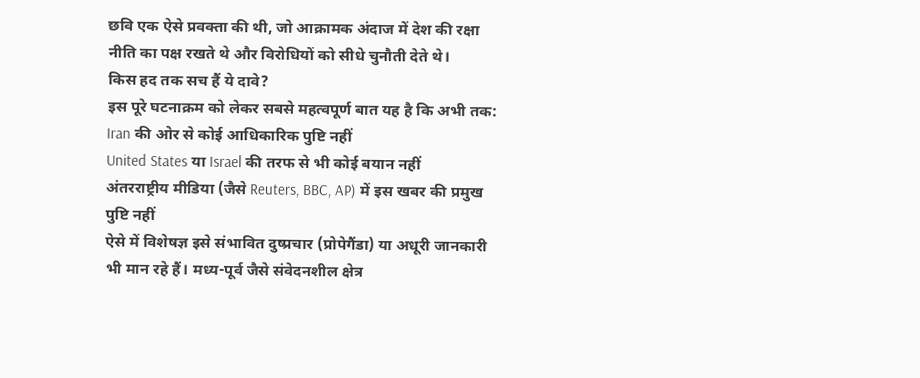छवि एक ऐसे प्रवक्ता की थी, जो आक्रामक अंदाज में देश की रक्षा नीति का पक्ष रखते थे और विरोधियों को सीधे चुनौती देते थे।
किस हद तक सच हैं ये दावे?
इस पूरे घटनाक्रम को लेकर सबसे महत्वपूर्ण बात यह है कि अभी तक:
Iran की ओर से कोई आधिकारिक पुष्टि नहीं
United States या Israel की तरफ से भी कोई बयान नहीं
अंतरराष्ट्रीय मीडिया (जैसे Reuters, BBC, AP) में इस खबर की प्रमुख पुष्टि नहीं
ऐसे में विशेषज्ञ इसे संभावित दुष्प्रचार (प्रोपेगैंडा) या अधूरी जानकारी भी मान रहे हैं। मध्य-पूर्व जैसे संवेदनशील क्षेत्र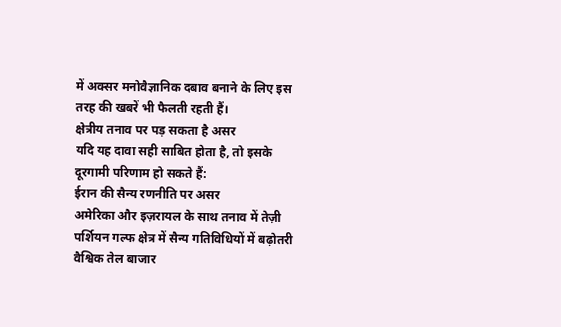में अक्सर मनोवैज्ञानिक दबाव बनाने के लिए इस तरह की खबरें भी फैलती रहती हैं।
क्षेत्रीय तनाव पर पड़ सकता है असर
यदि यह दावा सही साबित होता है, तो इसके दूरगामी परिणाम हो सकते हैं:
ईरान की सैन्य रणनीति पर असर
अमेरिका और इज़रायल के साथ तनाव में तेज़ी
पर्शियन गल्फ क्षेत्र में सैन्य गतिविधियों में बढ़ोतरी
वैश्विक तेल बाजार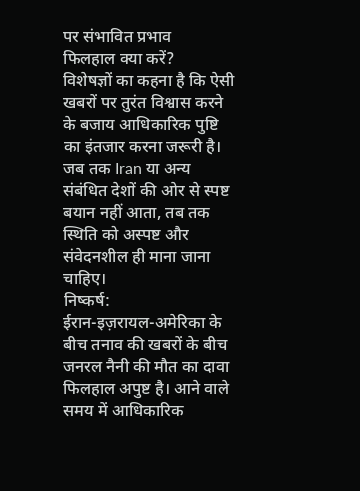पर संभावित प्रभाव
फिलहाल क्या करें?
विशेषज्ञों का कहना है कि ऐसी खबरों पर तुरंत विश्वास करने के बजाय आधिकारिक पुष्टि का इंतजार करना जरूरी है। जब तक Iran या अन्य संबंधित देशों की ओर से स्पष्ट बयान नहीं आता, तब तक स्थिति को अस्पष्ट और संवेदनशील ही माना जाना चाहिए।
निष्कर्ष:
ईरान-इज़रायल-अमेरिका के बीच तनाव की खबरों के बीच जनरल नैनी की मौत का दावा फिलहाल अपुष्ट है। आने वाले समय में आधिकारिक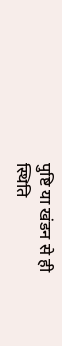पुष्टि या खंडन से ही स्थिति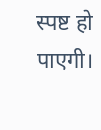स्पष्ट हो पाएगी।